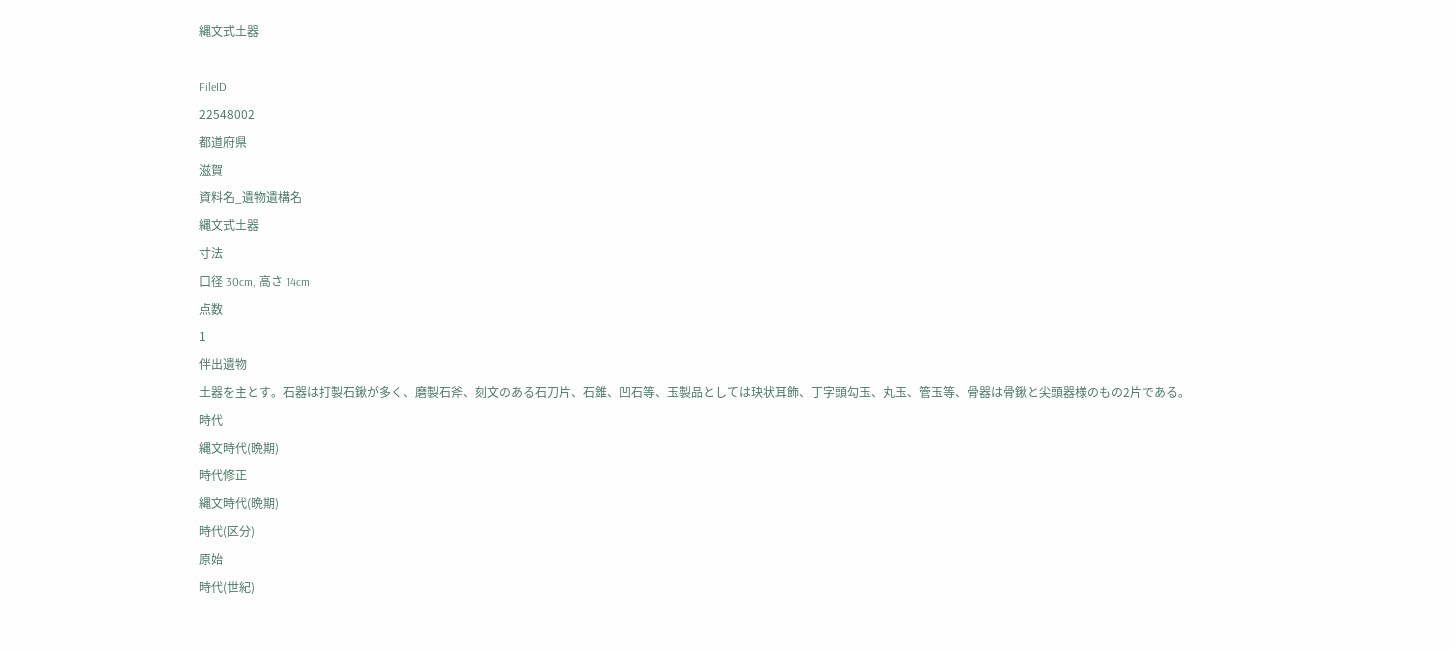縄文式土器

FileID
22548002
都道府県
滋賀
資料名_遺物遺構名
縄文式土器
寸法
口径 30cm, 高さ 14cm
点数
1
伴出遺物
土器を主とす。石器は打製石鍬が多く、磨製石斧、刻文のある石刀片、石錐、凹石等、玉製品としては玦状耳飾、丁字頭勾玉、丸玉、管玉等、骨器は骨鍬と尖頭器様のもの2片である。
時代
縄文時代(晩期)
時代修正
縄文時代(晩期)
時代(区分)
原始
時代(世紀)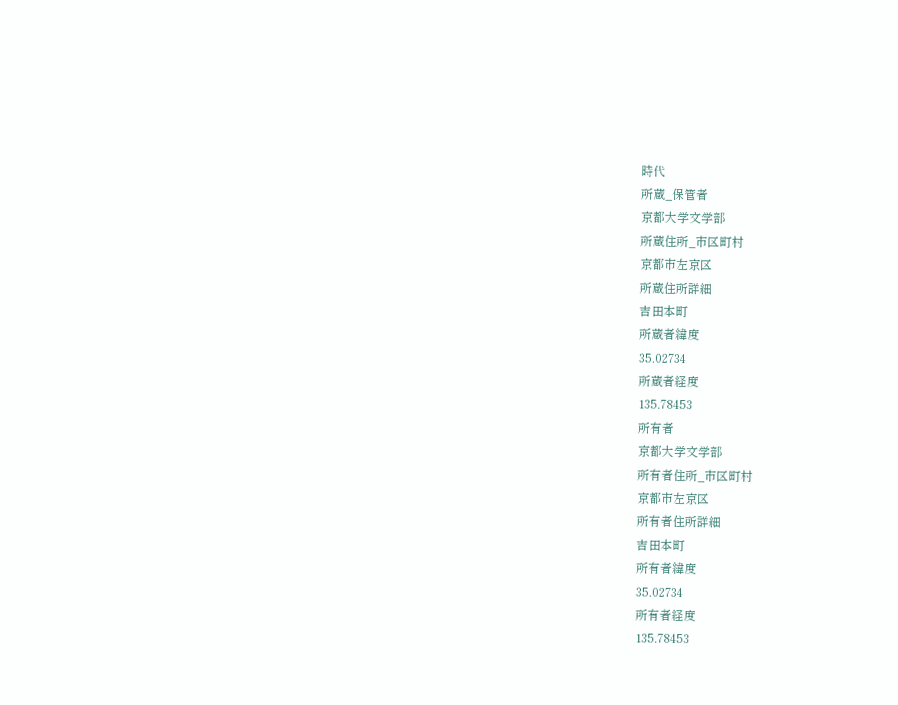時代
所蔵_保管者
京都大学文学部
所蔵住所_市区町村
京都市左京区
所蔵住所詳細
吉田本町
所蔵者緯度
35.02734
所蔵者経度
135.78453
所有者
京都大学文学部
所有者住所_市区町村
京都市左京区
所有者住所詳細
吉田本町
所有者緯度
35.02734
所有者経度
135.78453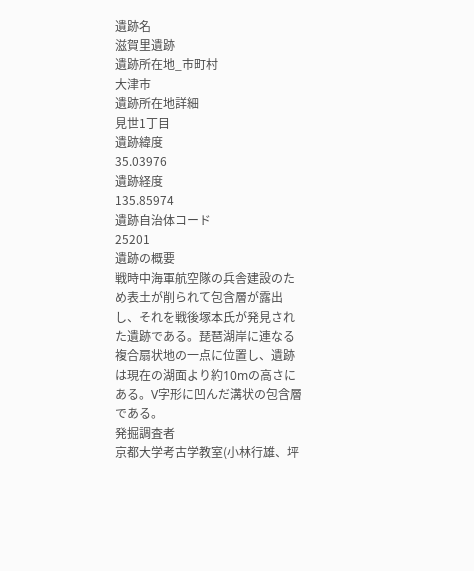遺跡名
滋賀里遺跡
遺跡所在地_市町村
大津市
遺跡所在地詳細
見世1丁目
遺跡緯度
35.03976
遺跡経度
135.85974
遺跡自治体コード
25201
遺跡の概要
戦時中海軍航空隊の兵舎建設のため表土が削られて包含層が露出し、それを戦後塚本氏が発見された遺跡である。琵琶湖岸に連なる複合扇状地の一点に位置し、遺跡は現在の湖面より約10mの高さにある。V字形に凹んだ溝状の包含層である。
発掘調査者
京都大学考古学教室(小林行雄、坪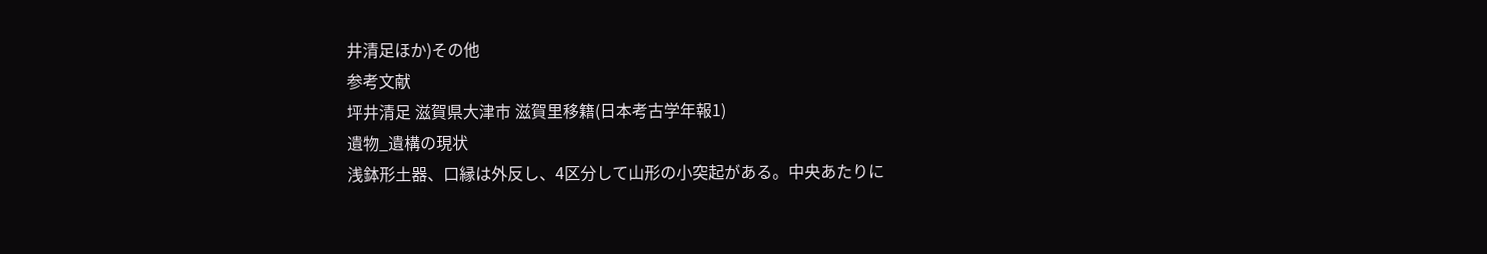井清足ほか)その他
参考文献
坪井清足 滋賀県大津市 滋賀里移籍(日本考古学年報1)
遺物_遺構の現状
浅鉢形土器、口縁は外反し、4区分して山形の小突起がある。中央あたりに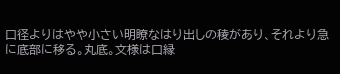口径よりはやや小さい明瞭なはり出しの稜があり、それより急に底部に移る。丸底。文様は口縁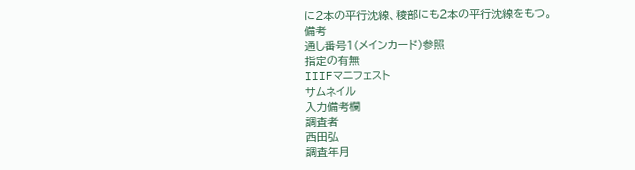に2本の平行沈線、稜部にも2本の平行沈線をもつ。
備考
通し番号1(メインカード)参照
指定の有無
IIIFマニフェスト
サムネイル
入力備考欄
調査者
西田弘
調査年月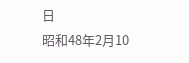日
昭和48年2月10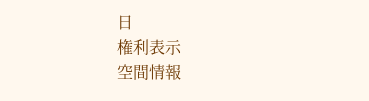日
権利表示
空間情報